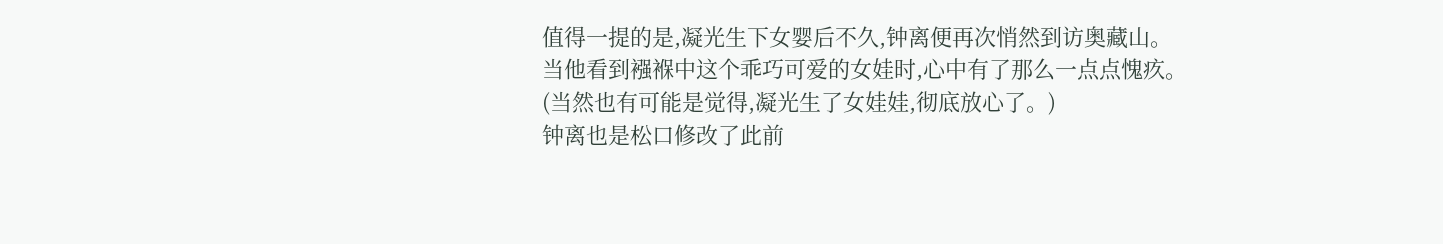值得一提的是,凝光生下女婴后不久,钟离便再次悄然到访奥藏山。
当他看到襁褓中这个乖巧可爱的女娃时,心中有了那么一点点愧疚。
(当然也有可能是觉得,凝光生了女娃娃,彻底放心了。)
钟离也是松口修改了此前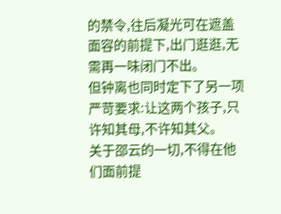的禁令,往后凝光可在遮盖面容的前提下,出门逛逛,无需再一味闭门不出。
但钟离也同时定下了另一项严苛要求:让这两个孩子,只许知其母,不许知其父。
关于邵云的一切,不得在他们面前提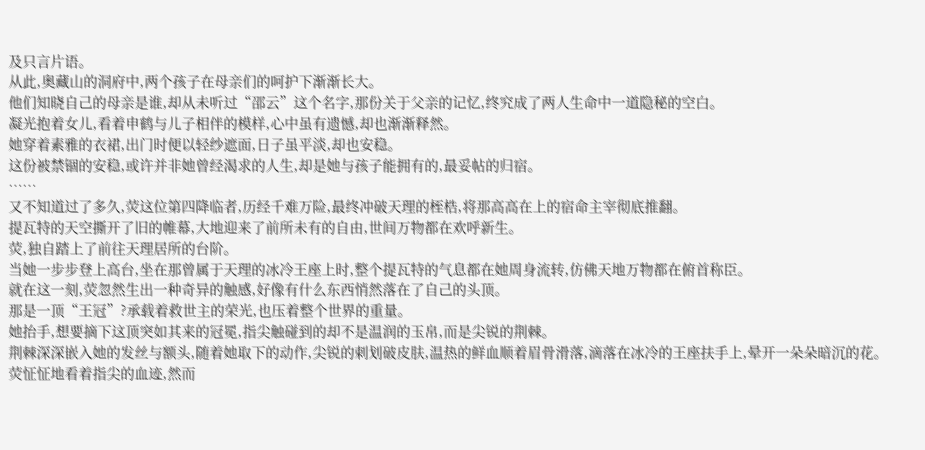及只言片语。
从此,奥藏山的洞府中,两个孩子在母亲们的呵护下渐渐长大。
他们知晓自己的母亲是谁,却从未听过“邵云”这个名字,那份关于父亲的记忆,终究成了两人生命中一道隐秘的空白。
凝光抱着女儿,看着申鹤与儿子相伴的模样,心中虽有遗憾,却也渐渐释然。
她穿着素雅的衣裙,出门时便以轻纱遮面,日子虽平淡,却也安稳。
这份被禁锢的安稳,或许并非她曾经渴求的人生,却是她与孩子能拥有的,最妥帖的归宿。
……
又不知道过了多久,荧这位第四降临者,历经千难万险,最终冲破天理的桎梏,将那高高在上的宿命主宰彻底推翻。
提瓦特的天空撕开了旧的帷幕,大地迎来了前所未有的自由,世间万物都在欢呼新生。
荧,独自踏上了前往天理居所的台阶。
当她一步步登上高台,坐在那曾属于天理的冰冷王座上时,整个提瓦特的气息都在她周身流转,仿佛天地万物都在俯首称臣。
就在这一刻,荧忽然生出一种奇异的触感,好像有什么东西悄然落在了自己的头顶。
那是一顶“王冠”?承载着救世主的荣光,也压着整个世界的重量。
她抬手,想要摘下这顶突如其来的冠冕,指尖触碰到的却不是温润的玉帛,而是尖锐的荆棘。
荆棘深深嵌入她的发丝与额头,随着她取下的动作,尖锐的刺划破皮肤,温热的鲜血顺着眉骨滑落,滴落在冰冷的王座扶手上,晕开一朵朵暗沉的花。
荧怔怔地看着指尖的血迹,然而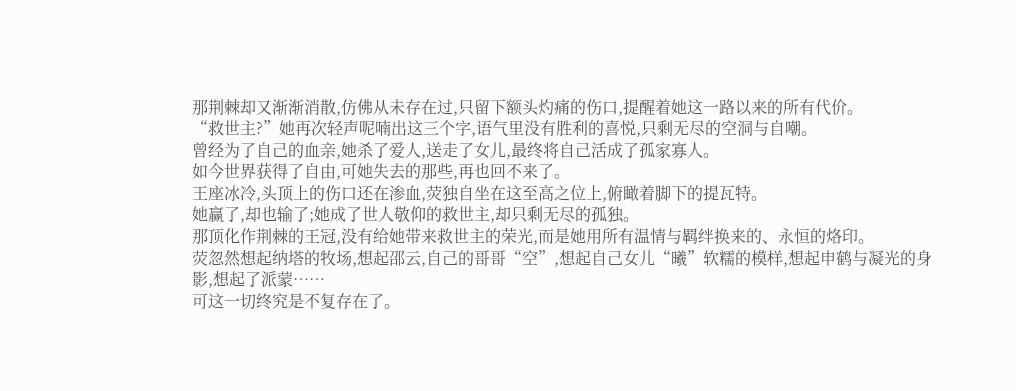那荆棘却又渐渐消散,仿佛从未存在过,只留下额头灼痛的伤口,提醒着她这一路以来的所有代价。
“救世主?”她再次轻声呢喃出这三个字,语气里没有胜利的喜悦,只剩无尽的空洞与自嘲。
曾经为了自己的血亲,她杀了爱人,送走了女儿,最终将自己活成了孤家寡人。
如今世界获得了自由,可她失去的那些,再也回不来了。
王座冰冷,头顶上的伤口还在渗血,荧独自坐在这至高之位上,俯瞰着脚下的提瓦特。
她赢了,却也输了;她成了世人敬仰的救世主,却只剩无尽的孤独。
那顶化作荆棘的王冠,没有给她带来救世主的荣光,而是她用所有温情与羁绊换来的、永恒的烙印。
荧忽然想起纳塔的牧场,想起邵云,自己的哥哥“空”,想起自己女儿“曦”软糯的模样,想起申鹤与凝光的身影,想起了派蒙……
可这一切终究是不复存在了。